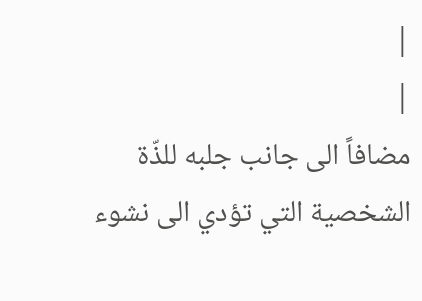|
|
مضافاً الى جانب جلبه للذّة الشخصية التي تؤدي الى نشوء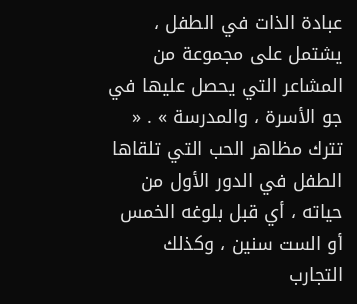عبادة الذات في الطفل ، يشتمل على مجموعة من المشاعر التي يحصل عليها في جو الأسرة ، والمدرسة » . « تترك مظاهر الحب التي تلقاها الطفل في الدور الأول من حياته ، أي قبل بلوغه الخمس أو الست سنين ، وكذلك التجارب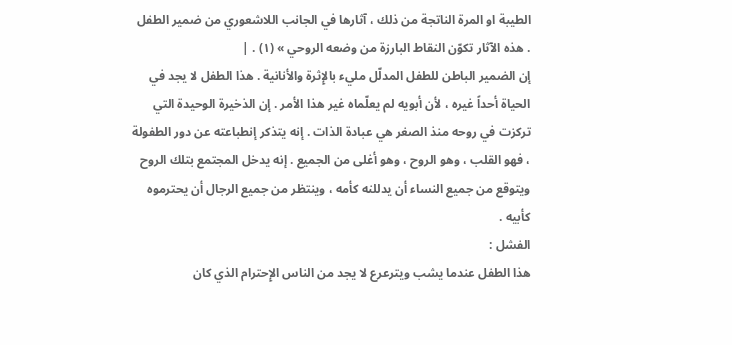الطيبة او المرة الناتجة من ذلك ، آثارها في الجانب اللاشعوري من ضمير الطفل . هذه الآثار تكوّن النقاط البارزة من وضعه الروحي » (١) . |
إن الضمير الباطن للطفل المدلّل مليء بالإِثرة والأنانية . هذا الطفل لا يجد في الحياة أحداً غيره ، لأن أبويه لم يعلّماه غير هذا الأمر . إن الذخيرة الوحيدة التي تركزت في روحه منذ الصغر هي عبادة الذات . إنه يتذكر إنطباعته عن دور الطفولة ، فهو القلب ، وهو الروح ، وهو أغلى من الجميع . إنه يدخل المجتمع بتلك الروح ويتوقع من جميع النساء أن يدللنه كأمه ، وينتظر من جميع الرجال أن يحترموه كأبيه .
الفشل :
هذا الطفل عندما يشب ويترعرع لا يجد من الناس الإِحترام الذي كان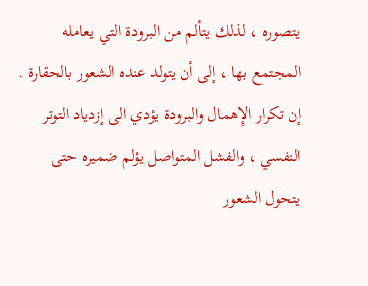يتصوره ، لذلك يتألم من البرودة التي يعامله المجتمع بها ، إلى أن يتولد عنده الشعور بالحقارة . إن تكرار الإِهمال والبرودة يؤدي الى إزدياد التوتر النفسي ، والفشل المتواصل يؤلم ضميره حتى يتحول الشعور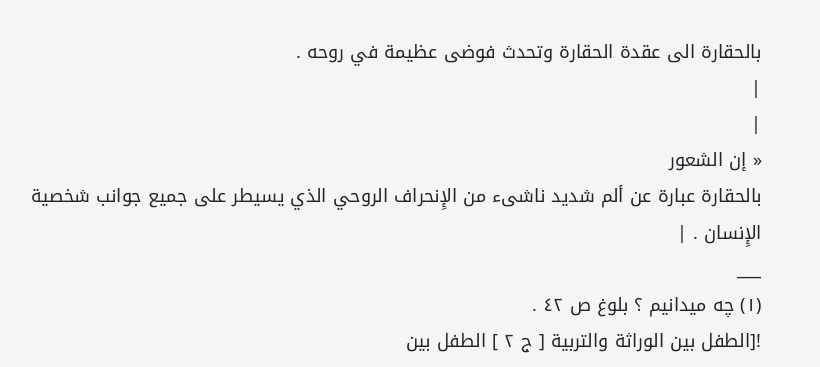بالحقارة الى عقدة الحقارة وتحدث فوضى عظيمة في روحه .
|
|
« إن الشعور
بالحقارة عبارة عن ألم شديد ناشىء من الإِنحراف الروحي الذي يسيطر على جميع جوانب شخصية الإِنسان . |
___
(١) چه ميدانيم ؟ بلوغ ص ٤٢ .
![الطفل بين الوراثة والتربية [ ج ٢ ] الطفل بين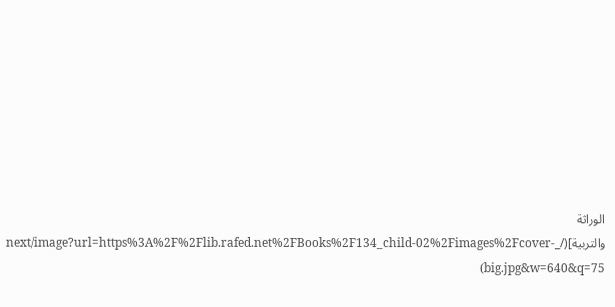الوراثة والتربية](/_next/image?url=https%3A%2F%2Flib.rafed.net%2FBooks%2F134_child-02%2Fimages%2Fcover-big.jpg&w=640&q=75)